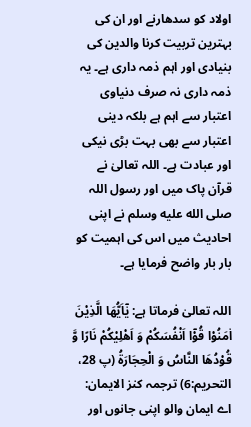اولاد کو سدھارنے اور ان کی بہترین تربیت کرنا والدین کی بنیادی اور اہم ذمہ داری ہے۔ یہ ذمہ داری نہ صرف دنیاوی اعتبار سے اہم ہے بلکہ دینی اعتبار سے بھی بہت بڑی نیکی اور عبادت ہے۔ اللہ تعالیٰ نے قرآن پاک میں اور رسول اللہ صلى الله عليه وسلم نے اپنی احادیث میں اس کی اہمیت کو بار بار واضح فرمایا ہے۔

اللہ تعالیٰ فرماتا ہے: یٰۤاَیُّهَا الَّذِیْنَ اٰمَنُوْا قُوْۤا اَنْفُسَكُمْ وَ اَهْلِیْكُمْ نَارًا وَّ قُوْدُهَا النَّاسُ وَ الْحِجَارَةُ (پ 28، التحریم:6) ترجمہ کنز الایمان: اے ایمان والو اپنی جانوں اور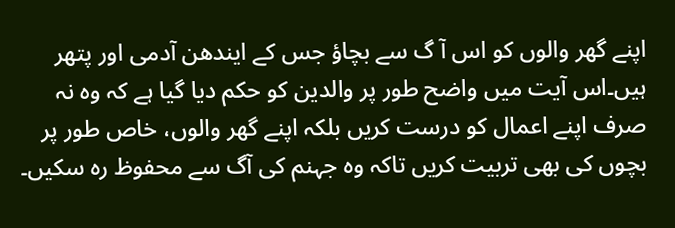اپنے گھر والوں کو اس آ گ سے بچاؤ جس کے ایندھن آدمی اور پتھر ہیں۔اس آیت میں واضح طور پر والدین کو حکم دیا گیا ہے کہ وہ نہ صرف اپنے اعمال کو درست کریں بلکہ اپنے گھر والوں، خاص طور پر بچوں کی بھی تربیت کریں تاکہ وہ جہنم کی آگ سے محفوظ رہ سکیں۔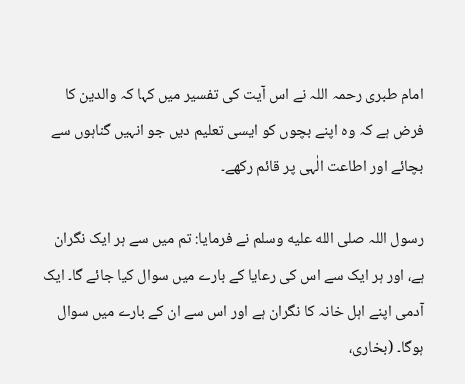امام طبری رحمہ اللہ نے اس آیت کی تفسیر میں کہا کہ والدین کا فرض ہے کہ وہ اپنے بچوں کو ایسی تعلیم دیں جو انہیں گناہوں سے بچائے اور اطاعت الٰہی پر قائم رکھے۔

رسول اللہ صلى الله عليه وسلم نے فرمایا: تم میں سے ہر ایک نگران ہے، اور ہر ایک سے اس کی رعایا کے بارے میں سوال کیا جائے گا۔ ایک آدمی اپنے اہل خانہ کا نگران ہے اور اس سے ان کے بارے میں سوال ہوگا۔ (بخاری،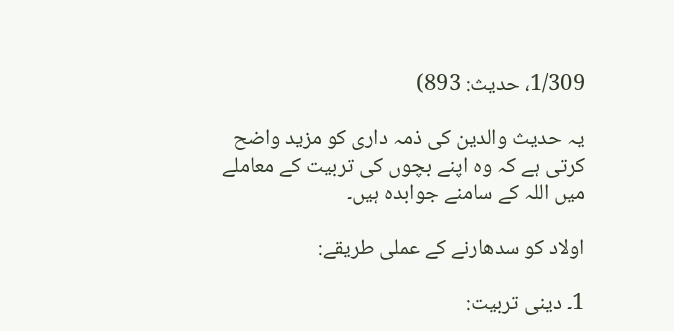1/309، حدیث: 893)

یہ حدیث والدین کی ذمہ داری کو مزید واضح کرتی ہے کہ وہ اپنے بچوں کی تربیت کے معاملے میں اللہ کے سامنے جوابدہ ہیں۔

اولاد کو سدھارنے کے عملی طریقے:

1۔ دینی تربیت: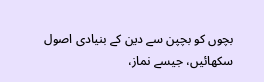بچوں کو بچپن سے دین کے بنیادی اصول سکھائیں، جیسے نماز،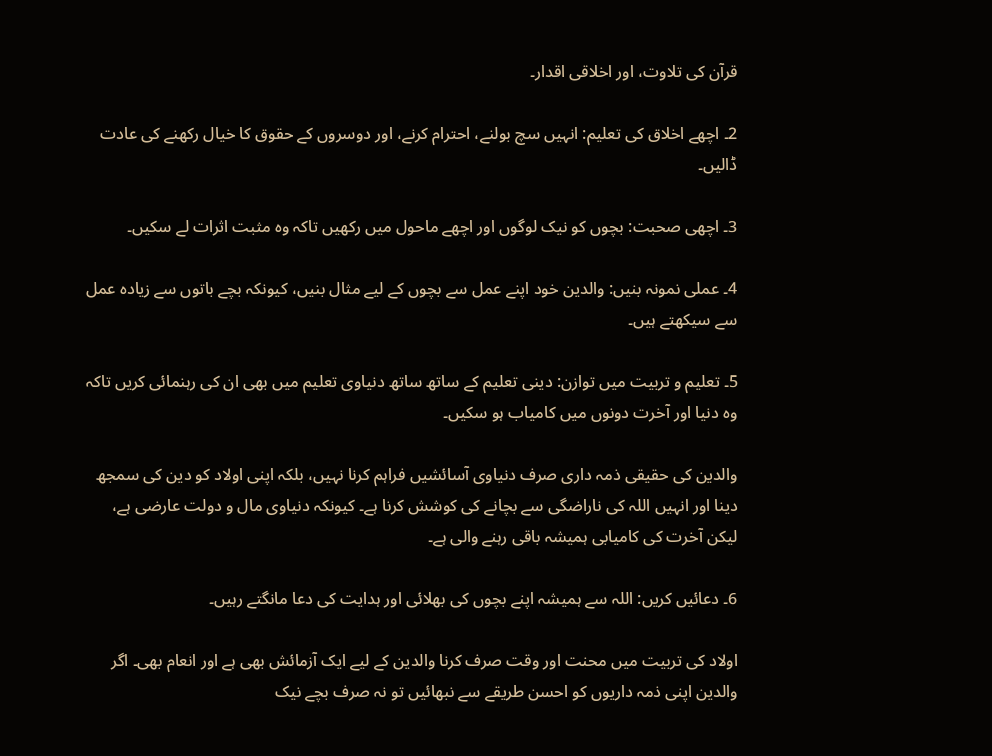قرآن کی تلاوت، اور اخلاقی اقدار۔

2۔ اچھے اخلاق کی تعلیم: انہیں سچ بولنے، احترام کرنے، اور دوسروں کے حقوق کا خیال رکھنے کی عادت ڈالیں۔

3۔ اچھی صحبت: بچوں کو نیک لوگوں اور اچھے ماحول میں رکھیں تاکہ وہ مثبت اثرات لے سکیں۔

4۔ عملی نمونہ بنیں: والدین خود اپنے عمل سے بچوں کے لیے مثال بنیں، کیونکہ بچے باتوں سے زیادہ عمل سے سیکھتے ہیں۔

5۔ تعلیم و تربیت میں توازن: دینی تعلیم کے ساتھ ساتھ دنیاوی تعلیم میں بھی ان کی رہنمائی کریں تاکہ وہ دنیا اور آخرت دونوں میں کامیاب ہو سکیں۔

والدین کی حقیقی ذمہ داری صرف دنیاوی آسائشیں فراہم کرنا نہیں، بلکہ اپنی اولاد کو دین کی سمجھ دینا اور انہیں اللہ کی ناراضگی سے بچانے کی کوشش کرنا ہے۔ کیونکہ دنیاوی مال و دولت عارضی ہے، لیکن آخرت کی کامیابی ہمیشہ باقی رہنے والی ہے۔

6۔ دعائیں کریں: اللہ سے ہمیشہ اپنے بچوں کی بھلائی اور ہدایت کی دعا مانگتے رہیں۔

اولاد کی تربیت میں محنت اور وقت صرف کرنا والدین کے لیے ایک آزمائش بھی ہے اور انعام بھی۔ اگر والدین اپنی ذمہ داریوں کو احسن طریقے سے نبھائیں تو نہ صرف بچے نیک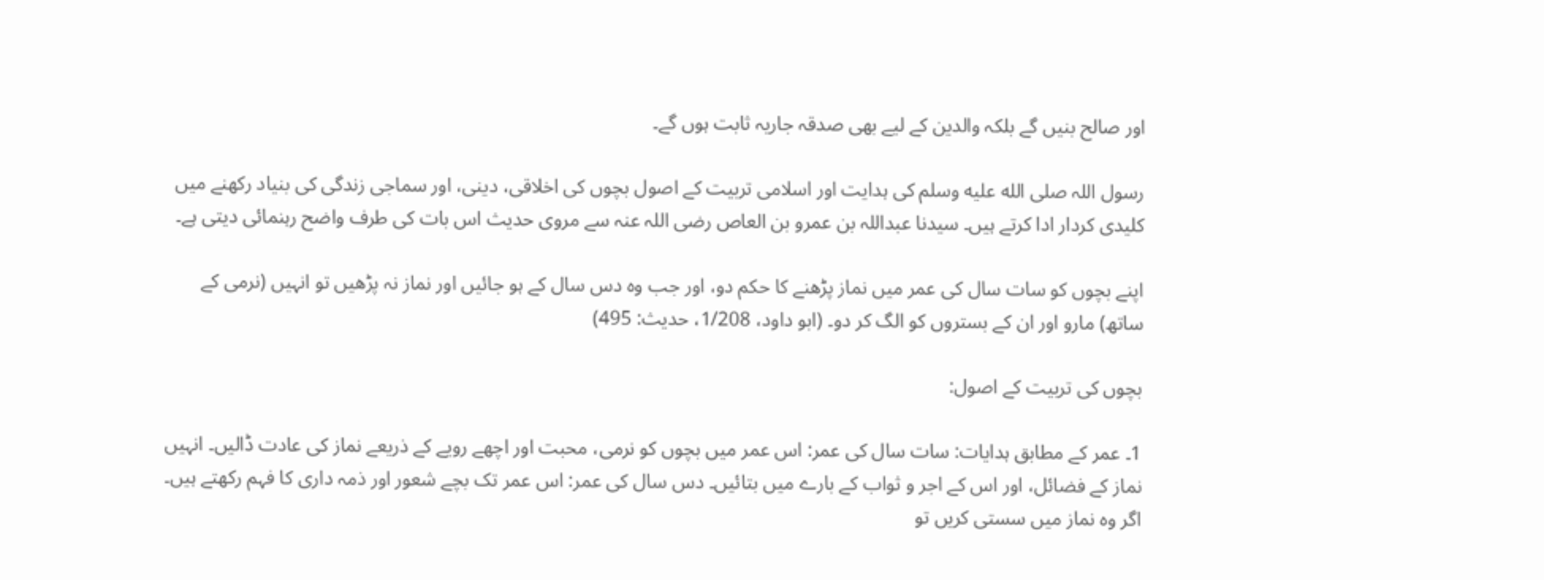اور صالح بنیں گے بلکہ والدین کے لیے بھی صدقہ جاریہ ثابت ہوں گے۔

رسول اللہ صلى الله عليه وسلم کی ہدایت اور اسلامی تربیت کے اصول بچوں کی اخلاقی، دینی، اور سماجی زندگی کی بنیاد رکھنے میں کلیدی کردار ادا کرتے ہیں۔ سیدنا عبداللہ بن عمرو بن العاص رضی اللہ عنہ سے مروی حدیث اس بات کی طرف واضح رہنمائی دیتی ہے۔

اپنے بچوں کو سات سال کی عمر میں نماز پڑھنے کا حکم دو، اور جب وہ دس سال کے ہو جائیں اور نماز نہ پڑھیں تو انہیں (نرمی کے ساتھ) مارو اور ان کے بستروں کو الگ کر دو۔ (ابو داود، 1/208، حدیث: 495)

بچوں کی تربیت کے اصول:

1۔ عمر کے مطابق ہدایات: سات سال کی عمر: اس عمر میں بچوں کو نرمی، محبت اور اچھے رویے کے ذریعے نماز کی عادت ڈالیں۔ انہیں نماز کے فضائل، اور اس کے اجر و ثواب کے بارے میں بتائیں۔ دس سال کی عمر: اس عمر تک بچے شعور اور ذمہ داری کا فہم رکھتے ہیں۔ اگر وہ نماز میں سستی کریں تو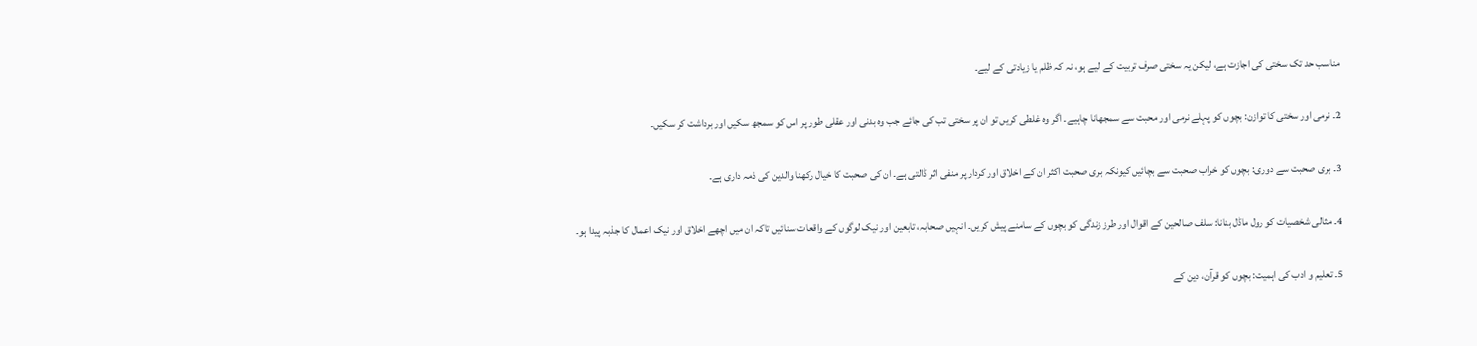مناسب حد تک سختی کی اجازت ہے، لیکن یہ سختی صرف تربیت کے لیے ہو، نہ کہ ظلم یا زیادتی کے لیے۔

2۔ نرمی اور سختی کا توازن: بچوں کو پہلے نرمی اور محبت سے سمجھانا چاہیے۔ اگر وہ غلطی کریں تو ان پر سختی تب کی جائے جب وہ بدنی اور عقلی طور پر اس کو سمجھ سکیں اور برداشت کر سکیں۔

3۔ بری صحبت سے دوری: بچوں کو خراب صحبت سے بچائیں کیونکہ بری صحبت اکثر ان کے اخلاق اور کردار پر منفی اثر ڈالتی ہے۔ ان کی صحبت کا خیال رکھنا والدین کی ذمہ داری ہے۔

4۔ مثالی شخصیات کو رول ماڈل بنانا: سلف صالحین کے اقوال اور طرز زندگی کو بچوں کے سامنے پیش کریں۔ انہیں صحابہ، تابعین اور نیک لوگوں کے واقعات سنائیں تاکہ ان میں اچھے اخلاق اور نیک اعمال کا جذبہ پیدا ہو۔

5۔ تعلیم و ادب کی اہمیت: بچوں کو قرآن، دین کے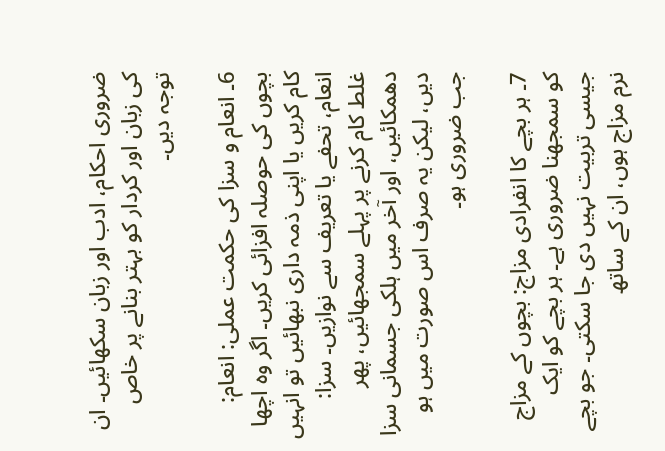ضروری احکام، ادب اور زبان سکھائیں۔ ان کی زبان اور کردار کو بہتر بنانے پر خاص توجہ دیں۔

6۔ انعام و سزا کی حکمت عملی: انعام: بچوں کی حوصلہ افزائی کریں۔ اگر وہ اچھا کام کریں یا اپنی ذمہ داری نبھائیں تو انہیں انعام، تحفے یا تعریف سے نوازیں۔ سزا: غلط کام کرنے پر پہلے سمجھائیں، پھر دھمکائیں، اور آخر میں ہلکی جسمانی سزا دیں، لیکن یہ صرف اس صورت میں ہو جب ضروری ہو۔

7۔ ہر بچے کا انفرادی مزاج: بچوں کے مزاج کو سمجھنا ضروری ہے۔ ہر بچے کو ایک جیسی تربیت نہیں دی جا سکتی۔ جو بچے نرم مزاج ہوں، ان کے ساتھ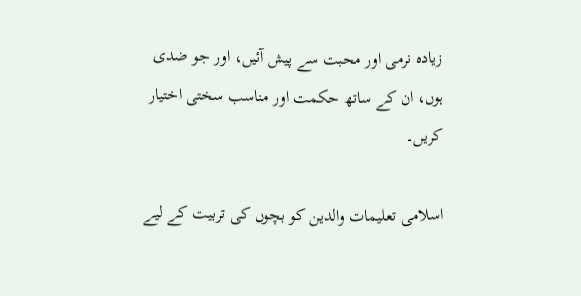زیادہ نرمی اور محبت سے پیش آئیں، اور جو ضدی ہوں، ان کے ساتھ حکمت اور مناسب سختی اختیار کریں۔

اسلامی تعلیمات والدین کو بچوں کی تربیت کے لیے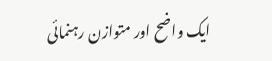ایک واضح اور متوازن رہنمائی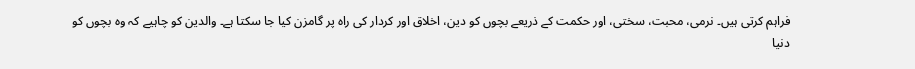فراہم کرتی ہیں۔ نرمی، محبت، سختی، اور حکمت کے ذریعے بچوں کو دین، اخلاق اور کردار کی راہ پر گامزن کیا جا سکتا ہے۔ والدین کو چاہیے کہ وہ بچوں کو دنیا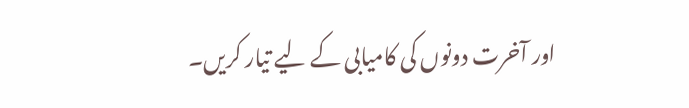اور آخرت دونوں کی کامیابی کے لیے تیار کریں۔